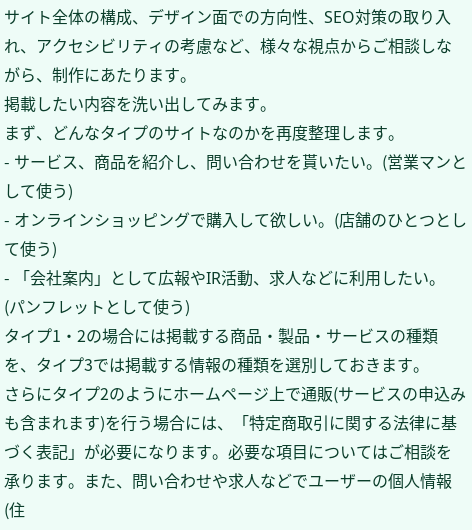サイト全体の構成、デザイン面での方向性、SEO対策の取り入れ、アクセシビリティの考慮など、様々な視点からご相談しながら、制作にあたります。
掲載したい内容を洗い出してみます。
まず、どんなタイプのサイトなのかを再度整理します。
- サービス、商品を紹介し、問い合わせを貰いたい。(営業マンとして使う)
- オンラインショッピングで購入して欲しい。(店舗のひとつとして使う)
- 「会社案内」として広報やIR活動、求人などに利用したい。
(パンフレットとして使う)
タイプ1・2の場合には掲載する商品・製品・サービスの種類を、タイプ3では掲載する情報の種類を選別しておきます。
さらにタイプ2のようにホームページ上で通販(サービスの申込みも含まれます)を行う場合には、「特定商取引に関する法律に基づく表記」が必要になります。必要な項目についてはご相談を承ります。また、問い合わせや求人などでユーザーの個人情報(住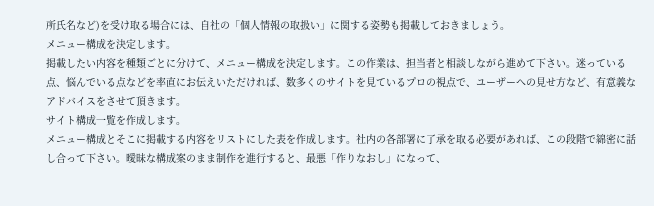所氏名など)を受け取る場合には、自社の「個人情報の取扱い」に関する姿勢も掲載しておきましょう。
メニュー構成を決定します。
掲載したい内容を種類ごとに分けて、メニュー構成を決定します。この作業は、担当者と相談しながら進めて下さい。迷っている点、悩んでいる点などを率直にお伝えいただければ、数多くのサイトを見ているプロの視点で、ユーザーへの見せ方など、有意義なアドバイスをさせて頂きます。
サイト構成一覧を作成します。
メニュー構成とそこに掲載する内容をリストにした表を作成します。社内の各部署に了承を取る必要があれば、この段階で綿密に話し合って下さい。曖昧な構成案のまま制作を進行すると、最悪「作りなおし」になって、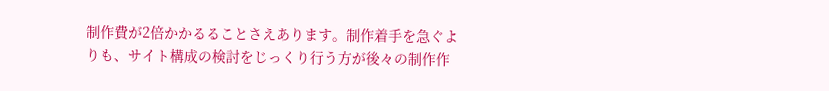制作費が2倍かかるることさえあります。制作着手を急ぐよりも、サイト構成の検討をじっくり行う方が後々の制作作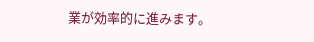業が効率的に進みます。